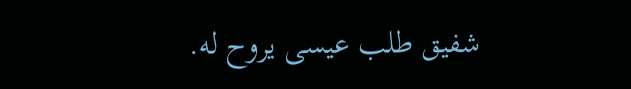شفيق طلب عيسى يروح له.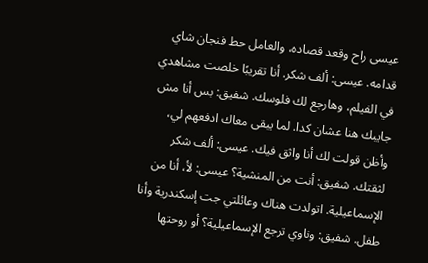عيسى راح وقعد قصاده، والعامل حط فنجان شاي قدامه. عيسى: ألف شكر. أنا تقريبًا خلصت مشاهدي في الفيلم، وهارجع لك فلوسك. شفيق: بس أنا مش جايبك هنا عشان كدا. لما يبقى معاك ادفعهم لي، وأظن قولت لك أنا واثق فيك. عيسى: ألف شكر لثقتك. شفيق: أنت من المنشية؟ عيسى: لأ، أنا من الإسماعيلية. اتولدت هناك وعائلتي جت إسكندرية وأنا طفل. شفيق: وناوي ترجع الإسماعيلية؟ أو روحتها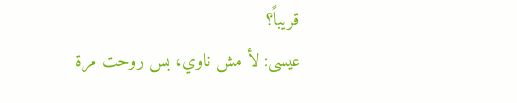قريباً؟
عيسى: لأ مش ناوي، بس روحت مرة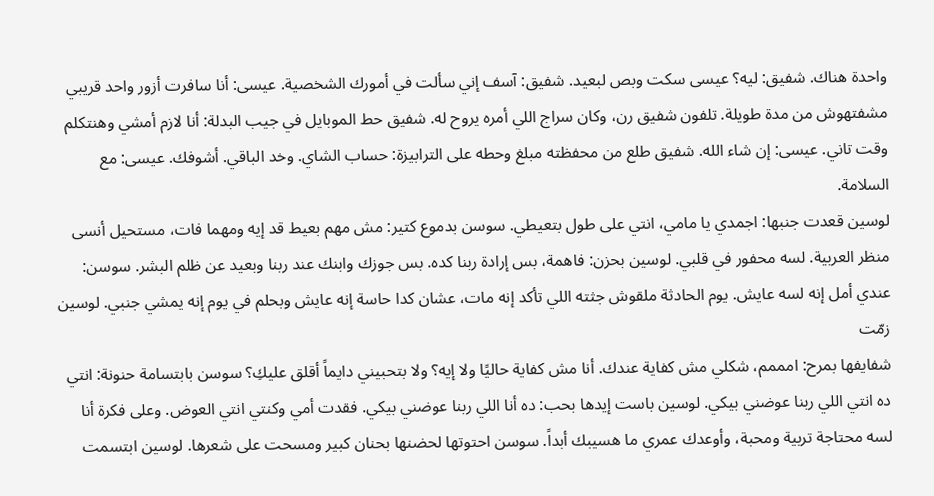واحدة هناك. شفيق: ليه؟ عيسى سكت وبص لبعيد. شفيق: آسف إني سألت في أمورك الشخصية. عيسى: أنا سافرت أزور واحد قريبي مشفتهوش من مدة طويلة. تلفون شفيق رن، وكان سراج اللي أمره يروح له. شفيق حط الموبايل في جيب البدلة: أنا لازم أمشي وهنتكلم وقت تاني. عيسى: إن شاء الله. شفيق طلع من محفظته مبلغ وحطه على الترابيزة: حساب الشاي. وخد الباقي. أشوفك. عيسى: مع السلامة.
لوسين قعدت جنبها: اجمدي يا مامي، انتي على طول بتعيطي. سوسن بدموع كتير: مش مهم بعيط قد إيه ومهما فات، مستحيل أنسى منظر العربية. لسه محفور في قلبي. لوسين بحزن: فاهمة، بس إرادة ربنا كده. بس جوزك وابنك عند ربنا وبعيد عن ظلم البشر. سوسن: عندي أمل إنه لسه عايش. يوم الحادثة ملقوش جثته اللي تأكد إنه مات، عشان كدا حاسة إنه عايش وبحلم في يوم إنه يمشي جنبي. لوسين زمّت
شفايفها بمرح: امممم، شكلي مش كفاية عندك. أنا مش كفاية حاليًا ولا إيه؟ ولا بتحبيني دايماً أقلق عليكِ؟ سوسن بابتسامة حنونة: انتي ده انتي اللي ربنا عوضني بيكي. لوسين باست إيدها بحب: ده أنا اللي ربنا عوضني بيكي. فقدت أمي وكنتي انتي العوض. وعلى فكرة أنا لسه محتاجة تربية ومحبة، وأوعدك عمري ما هسيبك أبداً. سوسن احتوتها لحضنها بحنان كبير ومسحت على شعرها. لوسين ابتسمت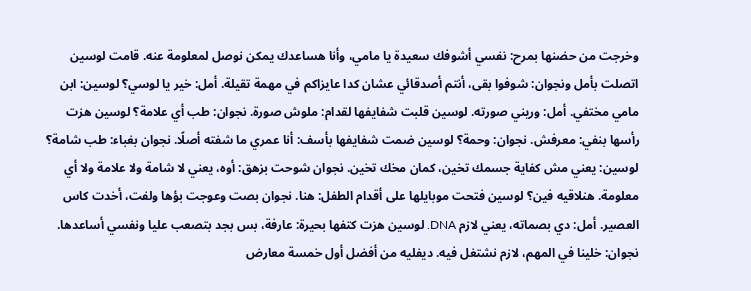وخرجت من حضنها بمرح: نفسي أشوفك سعيدة يا مامي، وأنا هساعدك يمكن نوصل لمعلومة عنه. قامت لوسين اتصلت بأمل ونجوان: شوفوا بقى، أنتم أصدقائي عشان كدا عايزاكم في مهمة تقيلة. أمل: خير يا لوسي؟ لوسين: ابن مامي مختفي. أمل: وريني صورته. لوسين قلبت شفايفها لقدام: ملوش صورة. نجوان: طب أي علامة؟ لوسين هزت رأسها بنفي: معرفش. نجوان: وحمة؟ لوسين ضمت شفايفها بأسف: أنا عمري ما شفته أصلًا. نجوان بغباء: طب شامة؟
لوسين: يعني مش كفاية جسمك تخين، كمان مخك تخين. نجوان شوحت بزهق: أوه، يعني لا شامة ولا علامة ولا أي معلومة. هنلاقيه فين؟ لوسين فتحت موبايلها على أقدام الطفل: هنا. نجوان بصت وعوجت بؤها ولفت، أخدت كاس العصير. أمل: دي بصماته، يعني لازم DNA. لوسين هزت كتفها بحيرة: عارفة، بس بجد بتصعب عليا ونفسي أساعدها. نجوان: خلينا في المهم، لازم نشتغل فيه. ديفليه من أفضل أول خمسة معارض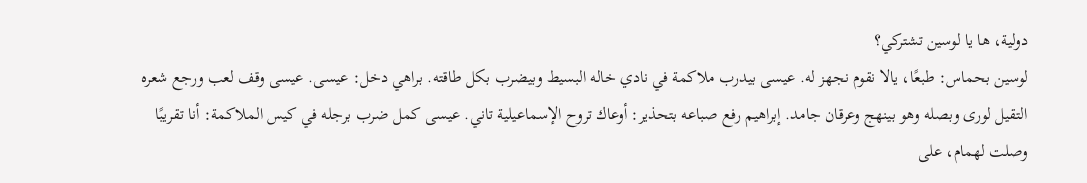دولية، ها يا لوسين تشتركي؟
لوسين بحماس: طبعًا، يالا نقوم نجهز له. عيسى بيدرب ملاكمة في نادي خاله البسيط وبيضرب بكل طاقته. براهي دخل: عيسى. عيسى وقف لعب ورجع شعره التقيل لورى وبصله وهو بينهج وعرقان جامد. إبراهيم رفع صباعه بتحذير: أوعاك تروح الإسماعيلية تاني. عيسى كمل ضرب برجله في كيس الملاكمة: أنا تقريبًا وصلت لهمام، على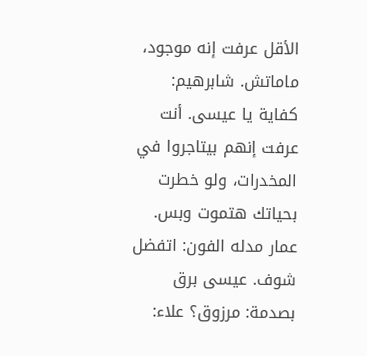الأقل عرفت إنه موجود، ماماتش. شابرهيم: كفاية يا عيسى. أنت عرفت إنهم بيتاجروا في المخدرات، ولو خطرت بحياتك هتموت وبس.
عمار مدله الفون: اتفضل شوف. عيسى برق بصدمة: مرزوق؟ علاء: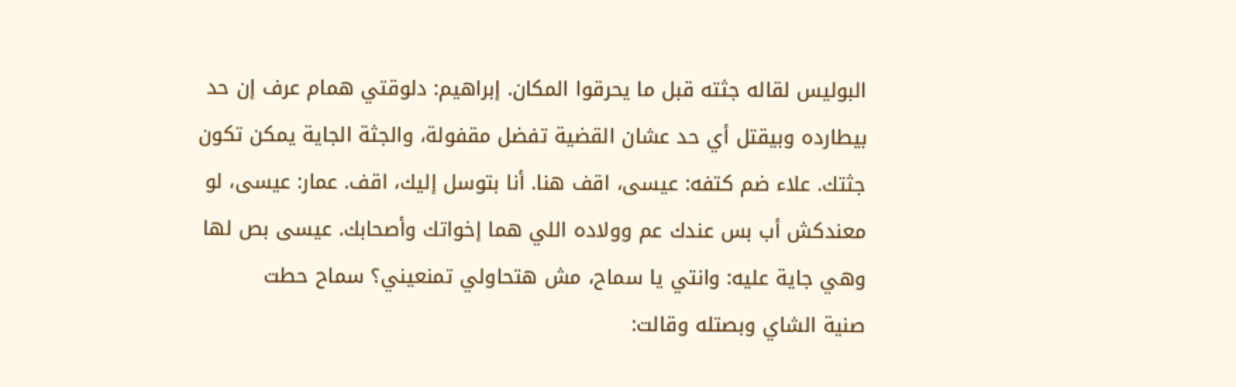البوليس لقاله جثته قبل ما يحرقوا المكان. إبراهيم: دلوقتي همام عرف إن حد بيطارده وبيقتل أي حد عشان القضية تفضل مقفولة، والجثة الجاية يمكن تكون جثتك. علاء ضم كتفه: عيسى، اقف هنا. أنا بتوسل إليك، اقف. عمار: عيسى، لو معندكش أب بس عندك عم وولاده اللي هما إخواتك وأصحابك. عيسى بص لها وهي جاية عليه: وانتي يا سماح، مش هتحاولي تمنعيني؟ سماح حطت
صنية الشاي وبصتله وقالت: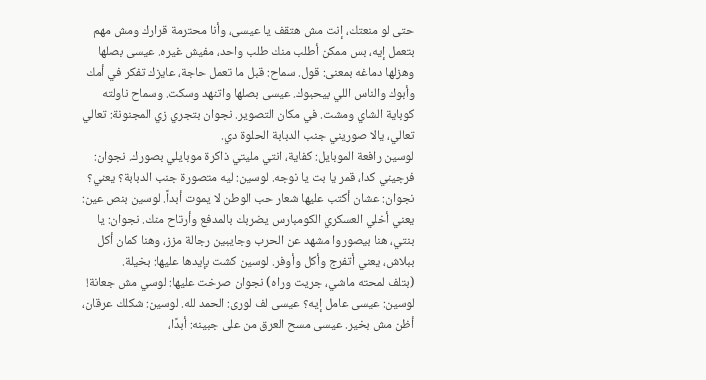حتى لو منعتك، إنت مش هتقف يا عيسى، وأنا محترمة قرارك ومش مهم بتعمل إيه، بس ممكن أطلب منك طلب واحد، مفيش غيره. عيسى بصلها وهزلها دماغه بمعنى: قول. سماح: قبل ما تعمل حاجة، عايزك تفكر في أمك وأبوك والناس اللي بيحبوك. عيسى بصلها واتنهد وسكت. وسماح ناولته كوباية الشاي ومشت. في مكان التصوير. نجوان بتجري زي المجنونة: تعالي تعالي، يالا صوريني جنب الدبابة الحلوة دي.
لوسين رافعة الموبايل: كفاية، انتي مليتي ذاكرة موبايلي بصورك. نجوان: فرجيني كدا، قمر يا بت يا نوجه. لوسين: ليه متصورة جنب الدبابة؟ يعني؟ نجوان: عشان أكتب عليها شعار حب الوطن لا يموت أبداً. لوسين بنص عين: يعني أخلي العسكري الكومبارس يضربك بالمدفع وأرتاح منك. نجوان: يا بنتي، هنا بيصوروا مشهد عن الحرب وجايبين رجالة مزز، وهنا كمان أكل ببلاش، يعني أتفرج وأكل وأوفر. لوسين كشت بإيدها عليها: بخيلة.
(بتلف لمحته ماشي، جريت وراه) نجوان صرخت عليها: لوسي مش جعانة! لوسين: عيسى عامل إيه؟ عيسى لف لورى: الحمد لله. لوسين: شكلك عرقان، أظن مش بخير. عيسى مسح العرق من على جبينه: أبدًا،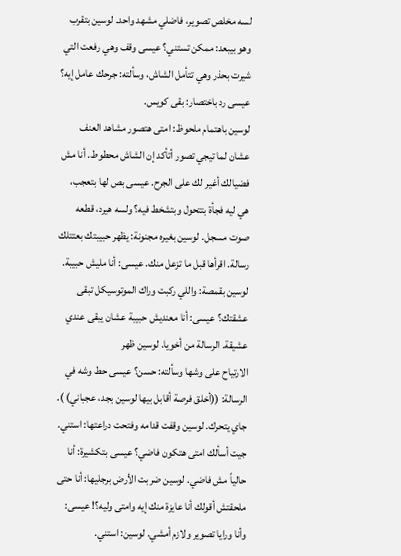لسه مخلص تصوير، فاضلي مشهد واحد. لوسين بتقرب وهو بيبعد: ممكن تستني؟ عيسى وقف وهي رفعت التي شيرت بحذر وهي تتأمل الشاش، وسألته: جرحك عامل إيه؟ عيسى رد باختصار: بقى كويس.
لوسين باهتمام ملحوظ: امتى هتصور مشاهد العنف عشان لما تيجي تصور أتأكد إن الشاش محطوط. أنا مش فضيالك أغير لك على الجرح. عيسى بص لها بتعجب، هي ليه فجأة بتتحول وبتشخط فيه؟ ولسه هيرد، قطعه صوت مسجل. لوسين بغيره مجنونة: يظهر حبيبتك بعتتلك رسالة. اقرأها قبل ما تزعل منك. عيسى: أنا مليش حبيبة. لوسين بقمصة: واللي ركبت وراك الموتوسيكل تبقى عشقتك؟ عيسى: أنا معنديش حبيبة عشان يبقى عندي عشيقة. الرسالة من أخويا. لوسين ظهر
الارتياح على وشها وسألته: حسن؟ عيسى حط وشه في الرسالة: ((أخلق فرصة أقابل بيها لوسين بجد، عجباني) ). جاي يتحرك. لوسين وقفت قدامه وفتحت دراعتها: استني. جيت أسألك امتى هتكون فاضي؟ عيسى بتكشيرة: أنا حالياً مش فاضي. لوسين ضربت الأرض برجليها: أنا حتى ملحقتش أقولك أنا عايزة منك إيه وامتى وليه؟! عيسى: وأنا ورايا تصوير ولازم أمشي. لوسين: استني.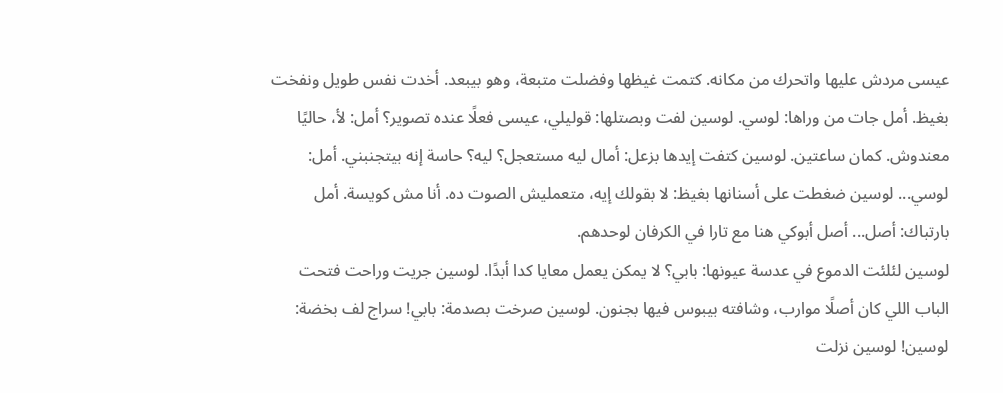عيسى مردش عليها واتحرك من مكانه. كتمت غيظها وفضلت متبعة، وهو بيبعد. أخدت نفس طويل ونفخت بغيظ. أمل جات من وراها: لوسي. لوسين لفت وبصتلها: قوليلي، عيسى فعلًا عنده تصوير؟ أمل: لأ، حاليًا معندوش. كمان ساعتين. لوسين كتفت إيدها بزعل: أمال ليه مستعجل؟ ليه؟ حاسة إنه بيتجنبني. أمل: لوسي... لوسين ضغطت على أسنانها بغيظ: لا بقولك إيه، متعمليش الصوت ده. أنا مش كويسة. أمل بارتباك: أصل... أصل أبوكي هنا مع تارا في الكرفان لوحدهم.
لوسين لئلئت الدموع في عدسة عيونها: بابي؟ لا يمكن يعمل معايا كدا أبدًا. لوسين جريت وراحت فتحت الباب اللي كان أصلًا موارب، وشافته بيبوس فيها بجنون. لوسين صرخت بصدمة: بابي! سراج لف بخضة: لوسين! لوسين نزلت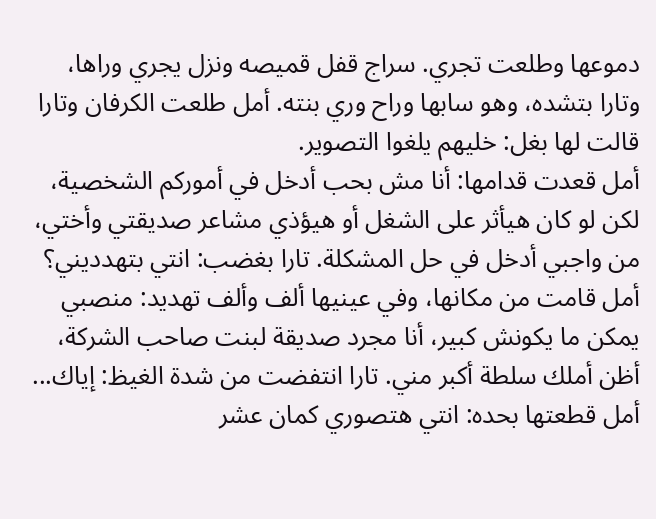دموعها وطلعت تجري. سراج قفل قميصه ونزل يجري وراها، وتارا بتشده، وهو سابها وراح وري بنته. أمل طلعت الكرفان وتارا قالت لها بغل: خليهم يلغوا التصوير.
أمل قعدت قدامها: أنا مش بحب أدخل في أموركم الشخصية، لكن لو كان هيأثر على الشغل أو هيؤذي مشاعر صديقتي وأختي، من واجبي أدخل في حل المشكلة. تارا بغضب: انتي بتهدديني؟ أمل قامت من مكانها، وفي عينيها ألف وألف تهديد: منصبي يمكن ما يكونش كبير، أنا مجرد صديقة لبنت صاحب الشركة، أظن أملك سلطة أكبر مني. تارا انتفضت من شدة الغيظ: إياك...
أمل قطعتها بحده: انتي هتصوري كمان عشر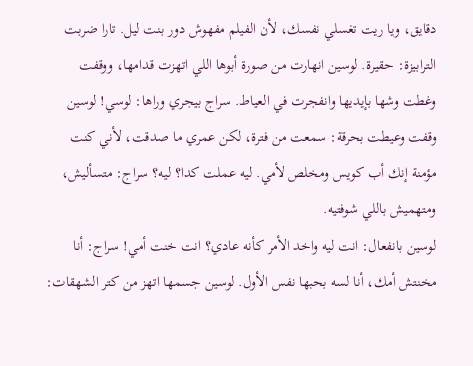دقايق، ويا ريت تغسلي نفسك، لأن الفيلم مفهوش دور بنت ليل. تارا ضربت الترابيزة: حقيرة. لوسين انهارت من صورة أبوها اللي اتهزت قدامها، ووقفت وغطت وشها بإيديها وانفجرت في العياط. سراج بيجري وراها: لوسي! لوسين وقفت وعيطت بحرقة: سمعت من فترة، لكن عمري ما صدقت، لأني كنت مؤمنة إنك أب كويس ومخلص لأمي. ليه عملت كدا؟ ليه؟ سراج: متسأليش، ومتهميش باللي شوفتيه.
لوسين بانفعال: انت ليه واخد الأمر كأنه عادي؟ انت خنت أمي! سراج: أنا مخنتش أمك، أنا لسه بحبها نفس الأول. لوسين جسمها اتهز من كتر الشهقات: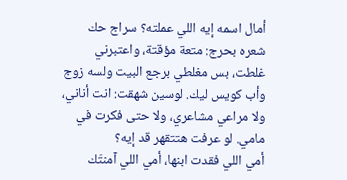أمال اسمه إيه اللي عملته؟ سراج حك شعره بحرج: متعة مؤقتة، واعتبرني غلطت، بس مغلطي برجع البيت ولسه زوج وأب كويس ليك. لوسين شهقت: انت أناني، ولا مراعي مشاعري، ولا حتى فكرت في مامي. لو عرفت هتتقهر قد إيه؟
أمي اللي فقدت ابنها، أمي اللي آمنتَك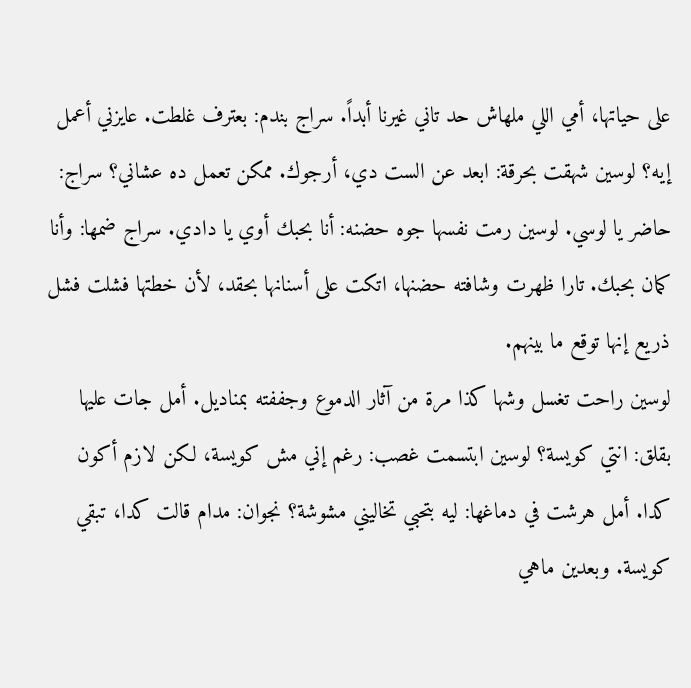على حياتها، أمي اللي ملهاش حد تاني غيرنا أبداً. سراج بندم: بعترف غلطت. عايزني أعمل إيه؟ لوسين شهقت بحرقة: ابعد عن الست دي، أرجوك. ممكن تعمل ده عشاني؟ سراج: حاضر يا لوسي. لوسين رمت نفسها جوه حضنه: أنا بحبك أوي يا دادي. سراج ضمها: وأنا كمان بحبك. تارا ظهرت وشافته حضنها، اتكت على أسنانها بحقد، لأن خطتها فشلت فشل ذريع إنها توقع ما بينهم.
لوسين راحت تغسل وشها كذا مرة من آثار الدموع وجففته بمناديل. أمل جات عليها بقلق: انتي كويسة؟ لوسين ابتسمت غصب: رغم إني مش كويسة، لكن لازم أكون كدا. أمل هرشت في دماغها: ليه بتحبي تخاليني مشوشة؟ نجوان: مدام قالت كدا، تبقي كويسة. وبعدين ماهي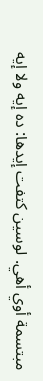مبتسمة أوي أهي. لوسين كتفت إيدها: ده إيه ولا إيه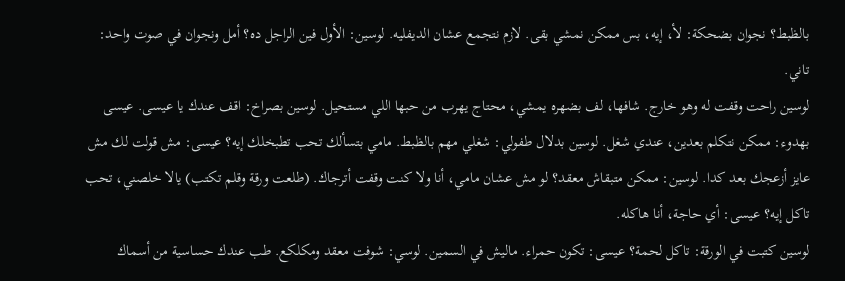بالظبط؟ نجوان بضحكة: لأ، إيه، بس ممكن نمشي بقى. لازم نتجمع عشان الديفليه. لوسين: الأول فين الراجل ده؟ أمل ونجوان في صوت واحد: تاني.
لوسين راحت وقفت له وهو خارج. شافها، لف بضهره يمشي، محتاج يهرب من حبها اللي مستحيل. لوسين بصراخ: اقف عندك يا عيسى. عيسى بهدوء: ممكن نتكلم بعدين، عندي شغل. لوسين بدلال طفولي: شغلي مهم بالظبط. مامي بتسألك تحب تطبخلك إيه؟ عيسى: مش قولت لك مش عايز أزعجك بعد كدا. لوسين: ممكن متبقاش معقد؟ لو مش عشان مامي، أنا ولا كنت وقفت أترجاك. (طلعت ورقة وقلم تكتب) يالا خلصني، تحب تاكل إيه؟ عيسى: أي حاجة، أنا هاكله.
لوسين كتبت في الورقة: تاكل لحمة؟ عيسى: تكون حمراء. ماليش في السمين. لوسي: شوفت معقد ومكلكع. طب عندك حساسية من أسماك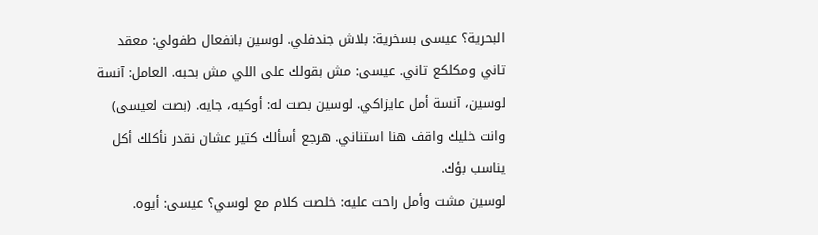البحرية؟ عيسى بسخرية: بلاش جندفلي. لوسين بانفعال طفولي: معقد تاني ومكلكع تاني. عيسى: مش بقولك على اللي مش بحبه. العامل: آنسة لوسين، آنسة أمل عايزاكي. لوسين بصت له: أوكيه، جايه. (بصت لعيسى) وانت خليك واقف هنا استناني. هرجع أسألك كتير عشان نقدر نأكلك أكل يناسب بؤك.
لوسين مشت وأمل راحت عليه: خلصت كلام مع لوسي؟ عيسى: أيوه.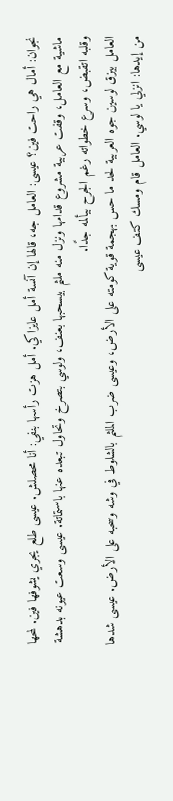نجوان: أمال هي راحت فين؟ عيسى: العامل جه، قالها إن آنسة أمل عايزاكي. أمل هزت رأسها بنفي: أنا محصلش. عيسى طلع يجري يشوفها فين. لمحها ماشية مع العامل، وقفت عربية مشروع قدامها ونزل منه ملثم بيسحبها بعنف، ولوسي بتصرخ وتحاول تبعده عنها باستماتة. عيسى وسعت عيونه بدهشة وقلبه اتقبض، وسرع خطواته رغم الجرح بيألمه جدًا.
العامل بيزق لوسين جوه العربية لحد ما حس بهجمة قوية كومته على الأرض، وعيسى ضرب الملثم بالشلوط في وشه وسحبه على الأرض. عيسى شدها من إيدها: انزلي يا لوسي. العامل قام ومسك كتف عيسى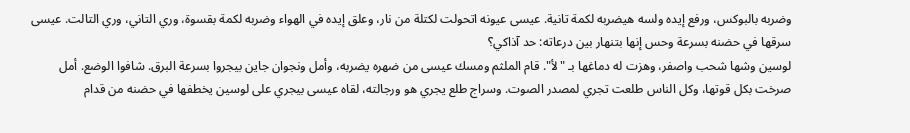وضربه بالبوكس، ورفع إيده ولسه هيضربه لكمة تانية. عيسى عيونه اتحولت لكتلة من نار، وعلق إيده في الهواء وضربه لكمة بقسوة، وري التاني، وري التالت. عيسى سرقها في حضنه بسرعة وحس إنها بتنهار بين درعاته: حد آذاكي؟
لوسين وشها شحب واصفر، وهزت له دماغها بـ "لأ". قام الملثم ومسك عيسى من ضهره يضربه، وأمل ونجوان جاين بيجروا بسرعة البرق. شافوا الوضع. أمل صرخت بكل قوتها، وكل الناس طلعت تجري لمصدر الصوت. وسراج طلع يجري هو ورجالته، لقاه عيسى بيجري على لوسين يخطفها في حضنه من قدام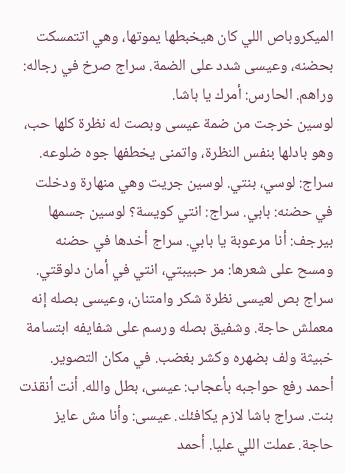الميكروباص اللي كان هيخبطها يموتها، وهي اتتمسكت بحضنه، وعيسى شدد على الضمة. سراج صرخ في رجاله: وراهم. الحارس: أمرك يا باشا.
لوسين خرجت من ضمة عيسى وبصت له نظرة كلها حب، وهو بادلها بنفس النظرة، واتمنى يخطفها جوه ضلوعه. سراج: لوسي، بنتي. لوسين جريت وهي منهارة ودخلت في حضنه: بابي. سراج: انتي كويسة؟ لوسين جسمها بيرجف: أنا مرعوبة يا بابي. سراج أخدها في حضنه ومسح على شعرها: مر حبيبتي، انتي في أمان دلوقتي. سراج بص لعيسى نظرة شكر وامتنان، وعيسى بصله إنه معملش حاجة. وشفيق بصله ورسم على شفايفه ابتسامة خبيثة ولف بضهره وكشر بغضب. في مكان التصوير.
أحمد رفع حواجبه بأعجاب: عيسى، بطل والله. أنت أنقذت بنت. سراج باشا لازم يكافئك. عيسى: وأنا مش عايز حاجة. عملت اللي عليا. أحمد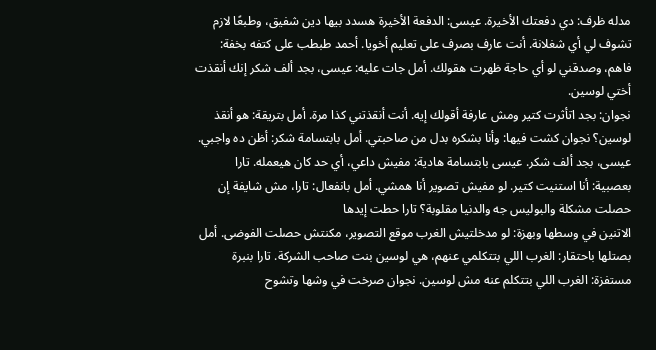مدله ظرف: دي دفعتك الأخيرة. عيسى: الدفعة الأخيرة هسدد بيها دين شفيق، وطبعًا لازم تشوف لي أي شغلانة. أنت عارف بصرف على تعليم أخويا. أحمد طبطب على كتفه بخفة: فاهم، وصدقني لو أي حاجة ظهرت هقولك. أمل جات عليه: عيسى، بجد ألف شكر إنك أنقذت أختي لوسين.
نجوان: بجد اتأثرت كتير ومش عارفة أقولك إيه. أنت أنقذتني كذا مرة. أمل بتريقة: هو أنقذ لوسين؟ نجوان كشت فيها: وأنا بشكره بدل من صاحبتي. أمل بابتسامة شكر: أظن ده واجبي. عيسى، بجد ألف شكر. عيسى بابتسامة هادية: مفيش داعي، أي حد كان هيعمله. تارا بعصبية: أنا استنيت كتير. لو مفيش تصوير أنا همشي. أمل بانفعال: تارا، مش شايفة إن حصلت مشكلة والبوليس جه والدنيا مقلوبة؟ تارا حطت إيدها
الاتنين في وسطها وبهزة: لو مدخلتيش الغرب موقع التصوير، مكنتش حصلت الفوضى. أمل بصتلها باحتقار: الغرب اللي بتتكلمي عنهم، هي لوسين بنت صاحب الشركة. تارا بنبرة مستفزة: الغرب اللي بتتكلم عنه مش لوسين. نجوان صرخت في وشها وتشوح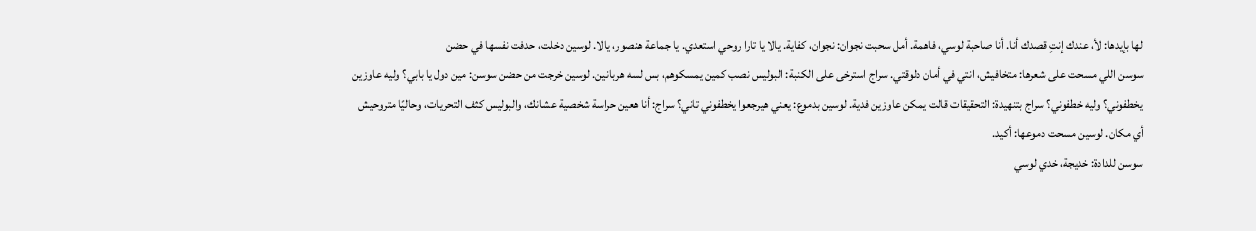لها بإيدها: لأ، عندك إنتِ قصدك أنا. أنا صاحبة لوسي، فاهمة. أمل سحبت نجوان: نجوان، كفاية. يالا يا تارا روحي استعدي. يا جماعة هنصور، يالا. لوسين دخلت، حدفت نفسها في حضن
سوسن اللي مسحت على شعرها: متخافيش، انتي في أمان دلوقتي. سراج استرخى على الكنبة: البوليس نصب كمين يمسكوهم، بس لسه هربانين. لوسين خرجت من حضن سوسن: مين دول يا بابي؟ وليه عاوزين يخطفوني؟ وليه خطفوني؟ سراج بتنهيدة: التحقيقات قالت يمكن عاوزين فدية. لوسين بدموع: يعني هيرجعوا يخطفوني تاني؟ سراج: أنا هعين حراسة شخصية عشانك، والبوليس كثف التحريات، وحاليًا متروحيش أي مكان. لوسين مسحت دموعها: أكيد.
سوسن للدادة: خديجة، خدي لوسي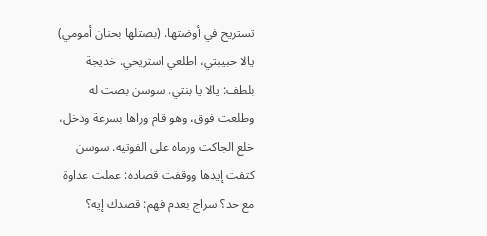تستريح في أوضتها. (بصتلها بحنان أمومي) يالا حبيبتي، اطلعي استريحي. خديجة بلطف: يالا يا بنتي. سوسن بصت له وطلعت فوق، وهو قام وراها بسرعة ودخل، خلع الجاكت ورماه على الفوتيه. سوسن كتفت إيدها ووقفت قصاده: عملت عداوة مع حد؟ سراج بعدم فهم: قصدك إيه؟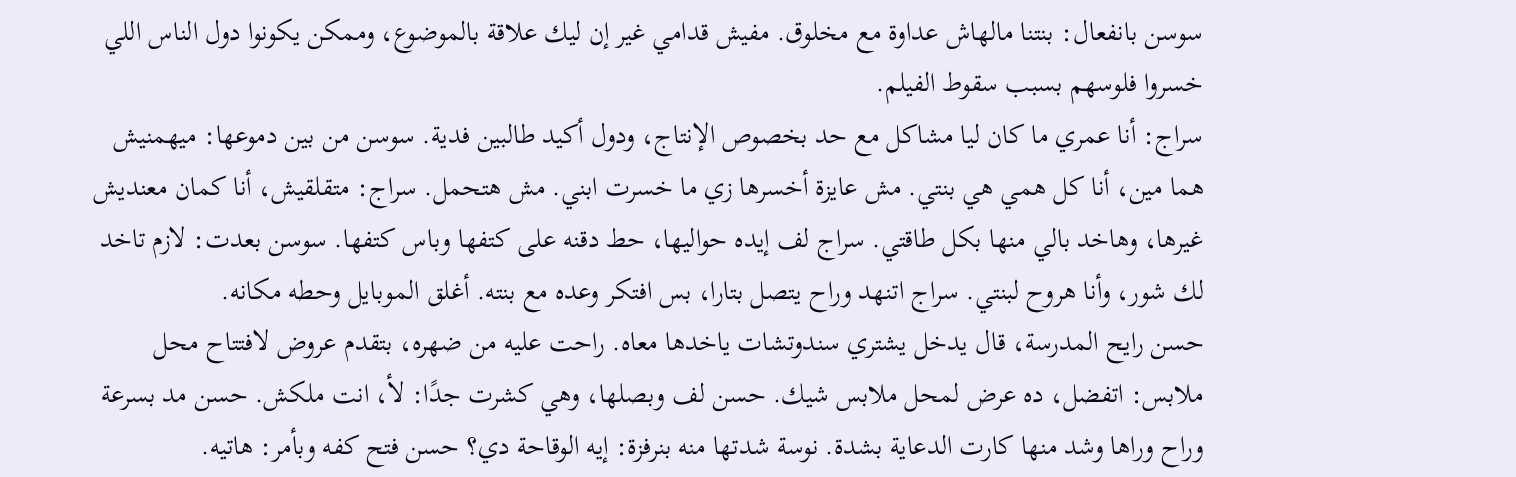سوسن بانفعال: بنتنا مالهاش عداوة مع مخلوق. مفيش قدامي غير إن ليك علاقة بالموضوع، وممكن يكونوا دول الناس اللي خسروا فلوسهم بسبب سقوط الفيلم.
سراج: أنا عمري ما كان ليا مشاكل مع حد بخصوص الإنتاج، ودول أكيد طالبين فدية. سوسن من بين دموعها: ميهمنيش هما مين، أنا كل همي هي بنتي. مش عايزة أخسرها زي ما خسرت ابني. مش هتحمل. سراج: متقلقيش، أنا كمان معنديش غيرها، وهاخد بالي منها بكل طاقتي. سراج لف إيده حواليها، حط دقنه على كتفها وباس كتفها. سوسن بعدت: لازم تاخد لك شور، وأنا هروح لبنتي. سراج اتنهد وراح يتصل بتارا، بس افتكر وعده مع بنته. أغلق الموبايل وحطه مكانه.
حسن رايح المدرسة، قال يدخل يشتري سندوتشات ياخدها معاه. راحت عليه من ضهره، بتقدم عروض لافتتاح محل ملابس: اتفضل، ده عرض لمحل ملابس شيك. حسن لف وبصلها، وهي كشرت جدًا: لأ، انت ملكش. حسن مد بسرعة وراح وراها وشد منها كارت الدعاية بشدة. نوسة شدتها منه بنرفزة: إيه الوقاحة دي؟ حسن فتح كفه وبأمر: هاتيه.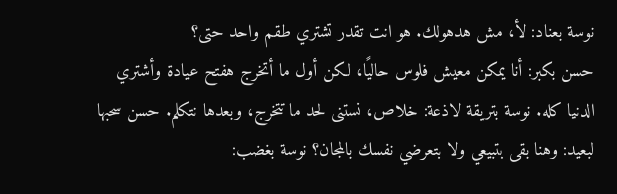نوسة بعناد: لأ، مش هدهولك. هو انت تقدر تشتري طقم واحد حتى؟
حسن بكبر: أنا يمكن معيش فلوس حاليًا، لكن أول ما أتخرج هفتح عيادة وأشتري الدنيا كله. نوسة بتريقة لاذعة: خلاص، نستنى لحد ما تتخرج، وبعدها نتكلم. حسن سحبها لبعيد: وهنا بقى بتبيعي ولا بتعرضي نفسك بالمجان؟ نوسة بغضب: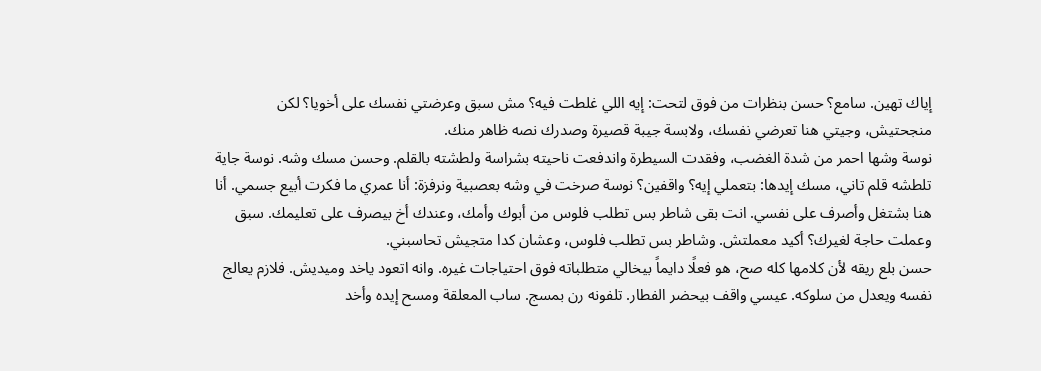إياك تهين. سامع؟ حسن بنظرات من فوق لتحت: إيه اللي غلطت فيه؟ مش سبق وعرضتي نفسك على أخويا؟ لكن منجحتيش، وجيتي هنا تعرضي نفسك، ولابسة جيبة قصيرة وصدرك نصه ظاهر منك.
نوسة وشها احمر من شدة الغضب، وفقدت السيطرة واندفعت ناحيته بشراسة ولطشته بالقلم. وحسن مسك وشه. نوسة جاية تلطشه قلم تاني، مسك إيدها: بتعملي إيه؟ واقفين؟ نوسة صرخت في وشه بعصبية ونرفزة: أنا عمري ما فكرت أبيع جسمي. أنا هنا بشتغل وأصرف على نفسي. انت بقى شاطر بس تطلب فلوس من أبوك وأمك، وعندك أخ بيصرف على تعليمك. سبق وعملت حاجة لغيرك؟ أكيد معملتش. وشاطر بس تطلب فلوس، وعشان كدا متجيش تحاسبني.
حسن بلع ريقه لأن كلامها كله صح، هو فعلًا دايماً بيخالي متطلباته فوق احتياجات غيره. وانه اتعود ياخد وميديش. فلازم يعالج نفسه ويعدل من سلوكه. عيسي واقف بيحضر الفطار. تلفونه رن بمسج. ساب المعلقة ومسح إيده وأخد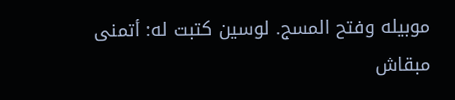موبيله وفتح المسج. لوسين كتبت له: أتمنى مبقاش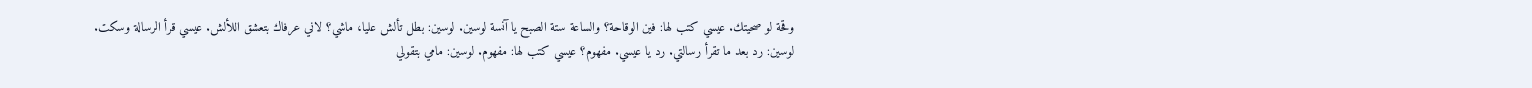وقحة لو صحيتك. عيسي كتب لها: فين الوقاحة؟ والساعة ستة الصبح يا آنسة لوسين. لوسين: بطل تألش عليا، ماشي؟ لاني عرفاك بتعشق اللألش. عيسي قرأ الرسالة وسكت.
لوسين: رد بعد ما تقرأ رسالتي. رد يا عيسي. مفهوم؟ عيسي كتب لها: مفهوم. لوسين: مامي بتقولي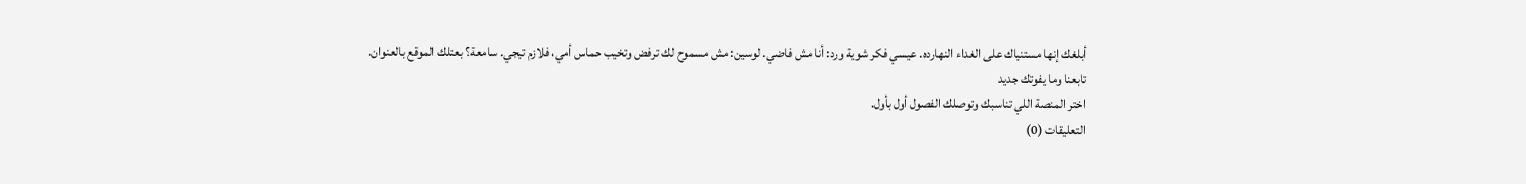أبلغك إنها مستنياك على الغداء النهارده. عيسي فكر شوية ورد: أنا مش فاضي. لوسين: مش مسموح لك ترفض وتخيب حماس أمي، فلازم تيجي. سامعة؟ بعتلك الموقع بالعنوان.
تابعنا وما يفوتك جديد
اختر المنصة اللي تناسبك وتوصلك الفصول أول بأول.
التعليقات (0)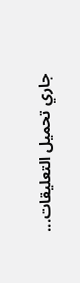جاري تحميل التعليقات...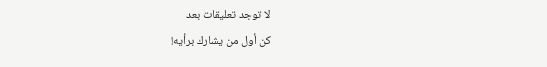لا توجد تعليقات بعد
كن أول من يشارك برأيه!